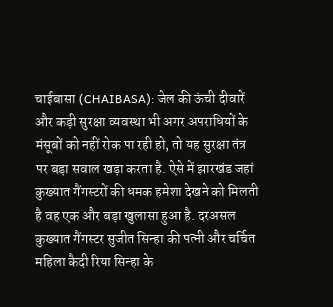चाईबासा (CHAIBASA): जेल की ऊंची दीवारें और कड़ी सुरक्षा व्यवस्था भी अगर अपराधियों के मंसूबों को नहीं रोक पा रही हो, तो यह सुरक्षा तंत्र पर बड़ा सवाल खड़ा करता है. ऐसे में झारखंड जहां कुख्यात गैंगस्टरों की धमक हमेशा देखने को मिलती है वह एक और बड़ा खुलासा हुआ है. दरअसल कुख्यात गैंगस्टर सुजीत सिन्हा की पत्नी और चर्चित महिला कैदी रिया सिन्हा के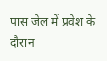पास जेल में प्रवेश के दौरान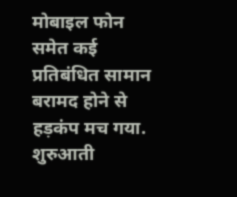मोबाइल फोन समेत कई प्रतिबंधित सामान बरामद होने से हड़कंप मच गया. शुरुआती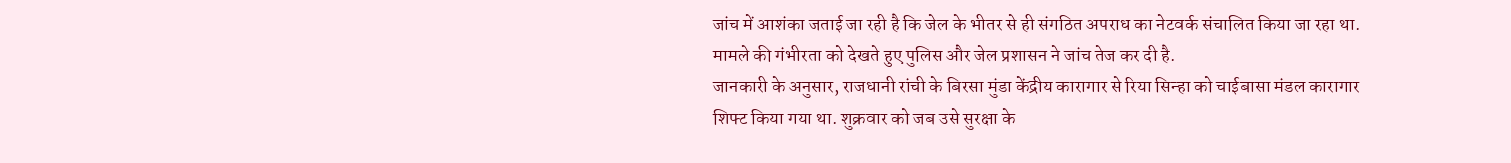जांच में आशंका जताई जा रही है कि जेल के भीतर से ही संगठित अपराध का नेटवर्क संचालित किया जा रहा था. मामले की गंभीरता को देखते हुए पुलिस और जेल प्रशासन ने जांच तेज कर दी है.
जानकारी के अनुसार, राजधानी रांची के बिरसा मुंडा केंद्रीय कारागार से रिया सिन्हा को चाईबासा मंडल कारागार शिफ्ट किया गया था. शुक्रवार को जब उसे सुरक्षा के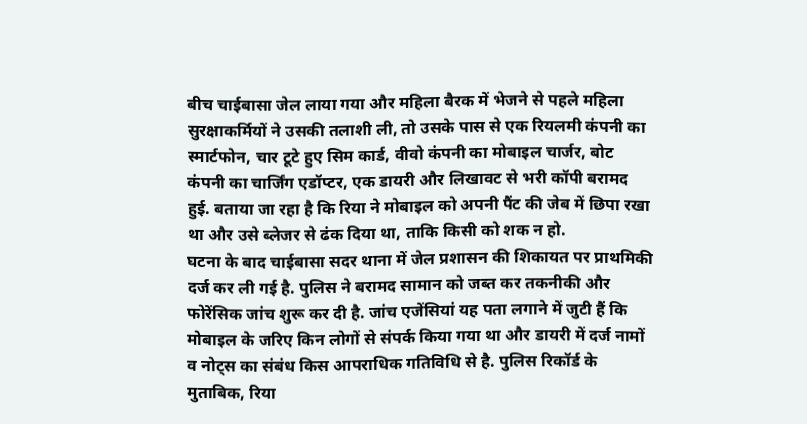बीच चाईबासा जेल लाया गया और महिला बैरक में भेजने से पहले महिला सुरक्षाकर्मियों ने उसकी तलाशी ली, तो उसके पास से एक रियलमी कंपनी का स्मार्टफोन, चार टूटे हुए सिम कार्ड, वीवो कंपनी का मोबाइल चार्जर, बोट कंपनी का चार्जिंग एडॉप्टर, एक डायरी और लिखावट से भरी कॉपी बरामद हुई. बताया जा रहा है कि रिया ने मोबाइल को अपनी पैंट की जेब में छिपा रखा था और उसे ब्लेजर से ढंक दिया था, ताकि किसी को शक न हो.
घटना के बाद चाईबासा सदर थाना में जेल प्रशासन की शिकायत पर प्राथमिकी दर्ज कर ली गई है. पुलिस ने बरामद सामान को जब्त कर तकनीकी और फोरेंसिक जांच शुरू कर दी है. जांच एजेंसियां यह पता लगाने में जुटी हैं कि मोबाइल के जरिए किन लोगों से संपर्क किया गया था और डायरी में दर्ज नामों व नोट्स का संबंध किस आपराधिक गतिविधि से है. पुलिस रिकॉर्ड के मुताबिक, रिया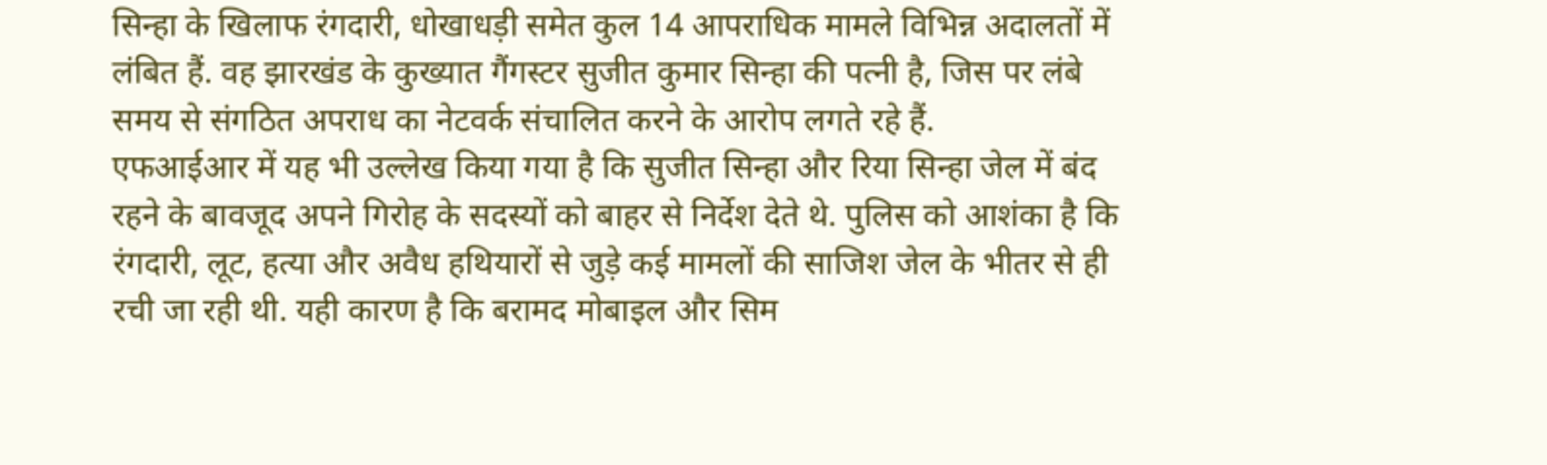सिन्हा के खिलाफ रंगदारी, धोखाधड़ी समेत कुल 14 आपराधिक मामले विभिन्न अदालतों में लंबित हैं. वह झारखंड के कुख्यात गैंगस्टर सुजीत कुमार सिन्हा की पत्नी है, जिस पर लंबे समय से संगठित अपराध का नेटवर्क संचालित करने के आरोप लगते रहे हैं.
एफआईआर में यह भी उल्लेख किया गया है कि सुजीत सिन्हा और रिया सिन्हा जेल में बंद रहने के बावजूद अपने गिरोह के सदस्यों को बाहर से निर्देश देते थे. पुलिस को आशंका है कि रंगदारी, लूट, हत्या और अवैध हथियारों से जुड़े कई मामलों की साजिश जेल के भीतर से ही रची जा रही थी. यही कारण है कि बरामद मोबाइल और सिम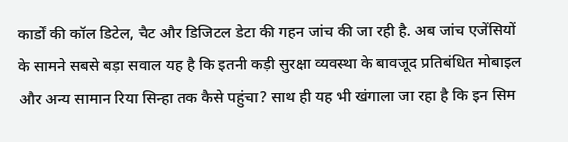कार्डों की कॉल डिटेल, चैट और डिजिटल डेटा की गहन जांच की जा रही है. अब जांच एजेंसियों के सामने सबसे बड़ा सवाल यह है कि इतनी कड़ी सुरक्षा व्यवस्था के बावजूद प्रतिबंधित मोबाइल और अन्य सामान रिया सिन्हा तक कैसे पहुंचा? साथ ही यह भी खंगाला जा रहा है कि इन सिम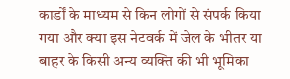कार्डों के माध्यम से किन लोगों से संपर्क किया गया और क्या इस नेटवर्क में जेल के भीतर या बाहर के किसी अन्य व्यक्ति की भी भूमिका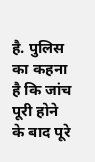है. पुलिस का कहना है कि जांच पूरी होने के बाद पूरे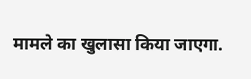मामले का खुलासा किया जाएगा.